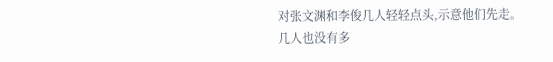对张文渊和李俊几人轻轻点头,示意他们先走。
几人也没有多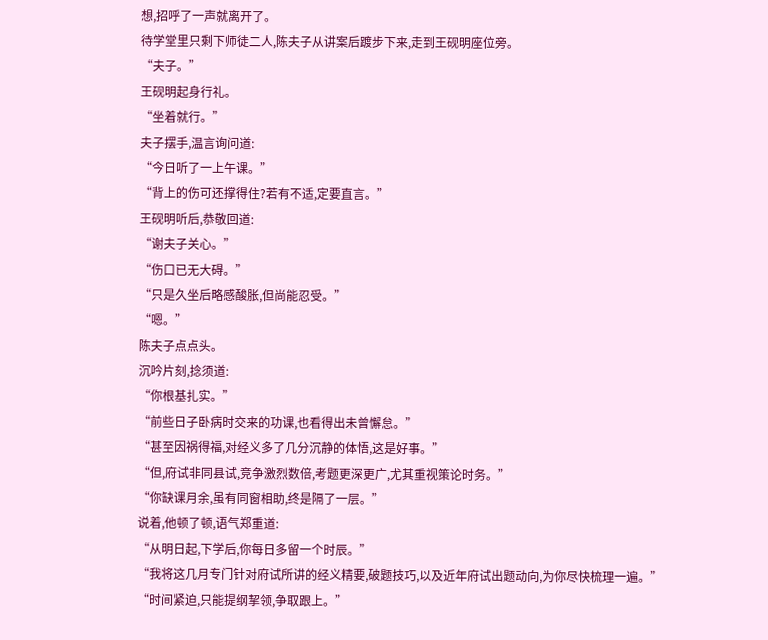想,招呼了一声就离开了。
待学堂里只剩下师徒二人,陈夫子从讲案后踱步下来,走到王砚明座位旁。
“夫子。”
王砚明起身行礼。
“坐着就行。”
夫子摆手,温言询问道:
“今日听了一上午课。”
“背上的伤可还撑得住?若有不适,定要直言。”
王砚明听后,恭敬回道:
“谢夫子关心。”
“伤口已无大碍。”
“只是久坐后略感酸胀,但尚能忍受。”
“嗯。”
陈夫子点点头。
沉吟片刻,捻须道:
“你根基扎实。”
“前些日子卧病时交来的功课,也看得出未曾懈怠。”
“甚至因祸得福,对经义多了几分沉静的体悟,这是好事。”
“但,府试非同县试,竞争激烈数倍,考题更深更广,尤其重视策论时务。”
“你缺课月余,虽有同窗相助,终是隔了一层。”
说着,他顿了顿,语气郑重道:
“从明日起,下学后,你每日多留一个时辰。”
“我将这几月专门针对府试所讲的经义精要,破题技巧,以及近年府试出题动向,为你尽快梳理一遍。”
“时间紧迫,只能提纲挈领,争取跟上。”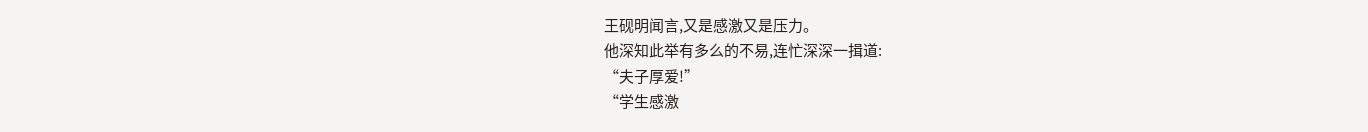王砚明闻言,又是感激又是压力。
他深知此举有多么的不易,连忙深深一揖道:
“夫子厚爱!”
“学生感激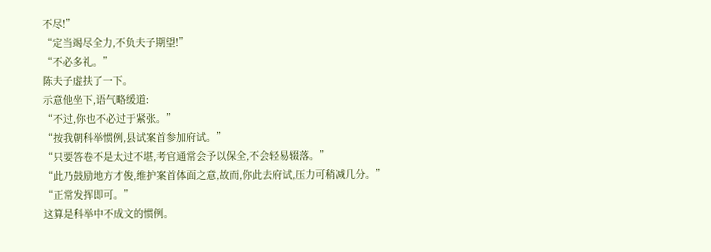不尽!”
“定当竭尽全力,不负夫子期望!”
“不必多礼。”
陈夫子虚扶了一下。
示意他坐下,语气略缓道:
“不过,你也不必过于紧张。”
“按我朝科举惯例,县试案首参加府试。”
“只要答卷不是太过不堪,考官通常会予以保全,不会轻易辍落。”
“此乃鼓励地方才俊,维护案首体面之意,故而,你此去府试,压力可稍减几分。”
“正常发挥即可。”
这算是科举中不成文的惯例。